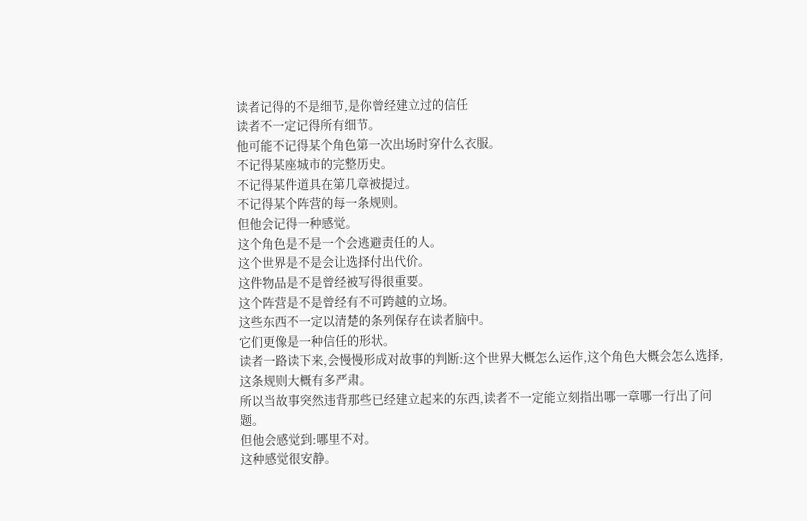读者记得的不是细节,是你曾经建立过的信任
读者不一定记得所有细节。
他可能不记得某个角色第一次出场时穿什么衣服。
不记得某座城市的完整历史。
不记得某件道具在第几章被提过。
不记得某个阵营的每一条规则。
但他会记得一种感觉。
这个角色是不是一个会逃避责任的人。
这个世界是不是会让选择付出代价。
这件物品是不是曾经被写得很重要。
这个阵营是不是曾经有不可跨越的立场。
这些东西不一定以清楚的条列保存在读者脑中。
它们更像是一种信任的形状。
读者一路读下来,会慢慢形成对故事的判断:这个世界大概怎么运作,这个角色大概会怎么选择,这条规则大概有多严肃。
所以当故事突然违背那些已经建立起来的东西,读者不一定能立刻指出哪一章哪一行出了问题。
但他会感觉到:哪里不对。
这种感觉很安静。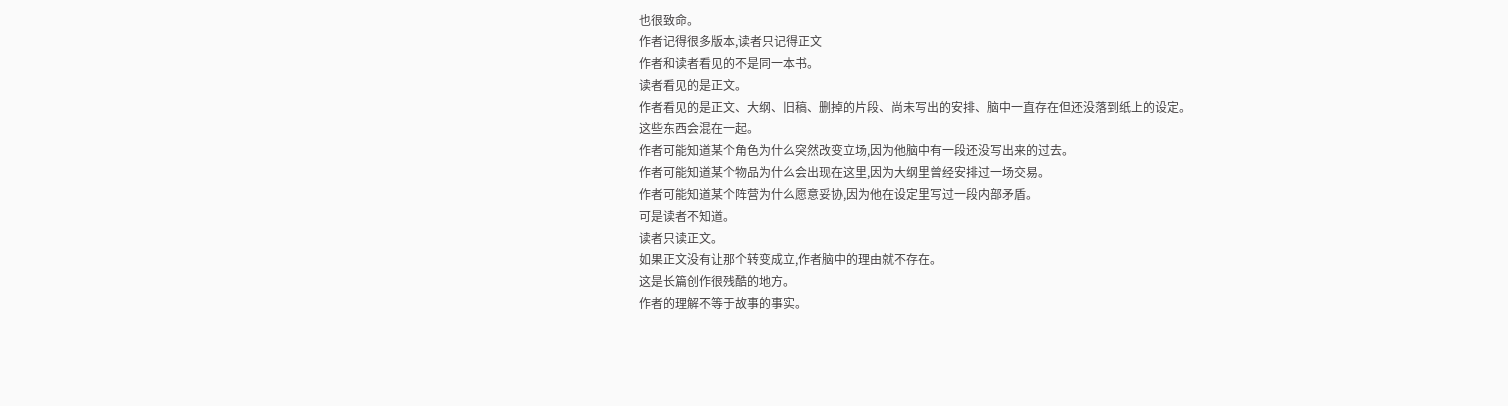也很致命。
作者记得很多版本,读者只记得正文
作者和读者看见的不是同一本书。
读者看见的是正文。
作者看见的是正文、大纲、旧稿、删掉的片段、尚未写出的安排、脑中一直存在但还没落到纸上的设定。
这些东西会混在一起。
作者可能知道某个角色为什么突然改变立场,因为他脑中有一段还没写出来的过去。
作者可能知道某个物品为什么会出现在这里,因为大纲里曾经安排过一场交易。
作者可能知道某个阵营为什么愿意妥协,因为他在设定里写过一段内部矛盾。
可是读者不知道。
读者只读正文。
如果正文没有让那个转变成立,作者脑中的理由就不存在。
这是长篇创作很残酷的地方。
作者的理解不等于故事的事实。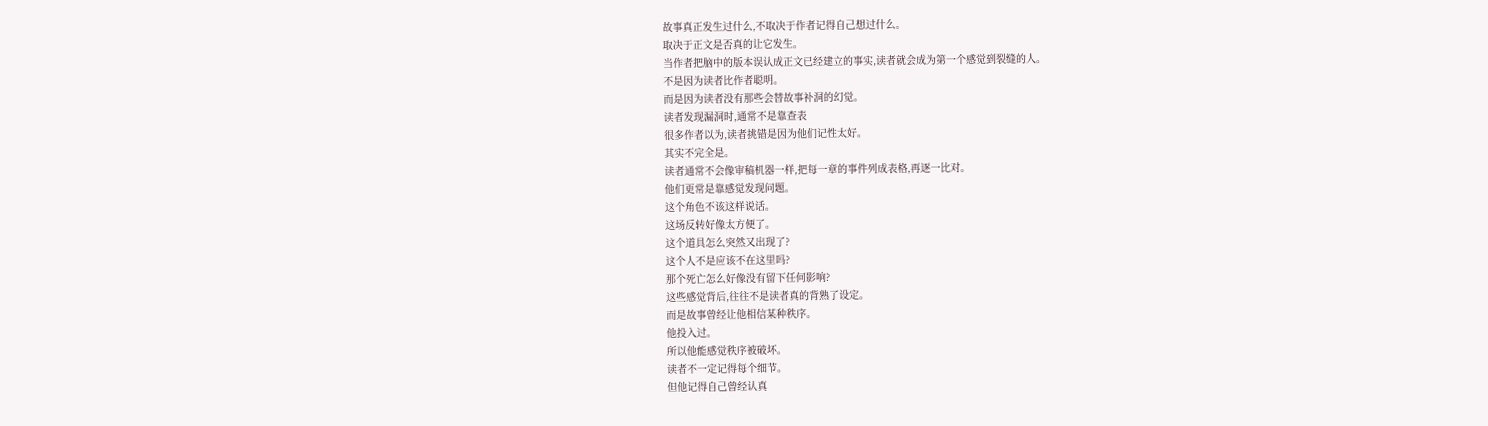故事真正发生过什么,不取决于作者记得自己想过什么。
取决于正文是否真的让它发生。
当作者把脑中的版本误认成正文已经建立的事实,读者就会成为第一个感觉到裂缝的人。
不是因为读者比作者聪明。
而是因为读者没有那些会替故事补洞的幻觉。
读者发现漏洞时,通常不是靠查表
很多作者以为,读者挑错是因为他们记性太好。
其实不完全是。
读者通常不会像审稿机器一样,把每一章的事件列成表格,再逐一比对。
他们更常是靠感觉发现问题。
这个角色不该这样说话。
这场反转好像太方便了。
这个道具怎么突然又出现了?
这个人不是应该不在这里吗?
那个死亡怎么好像没有留下任何影响?
这些感觉背后,往往不是读者真的背熟了设定。
而是故事曾经让他相信某种秩序。
他投入过。
所以他能感觉秩序被破坏。
读者不一定记得每个细节。
但他记得自己曾经认真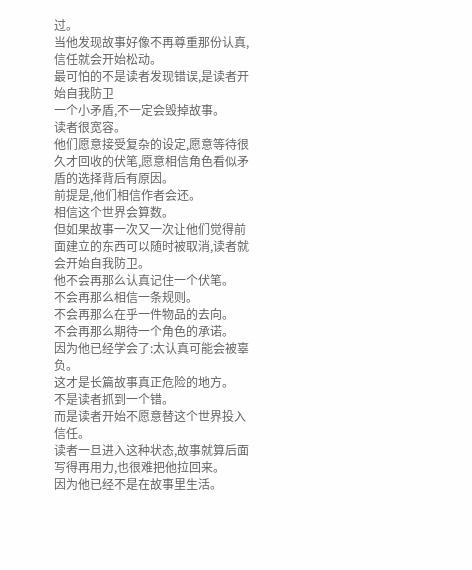过。
当他发现故事好像不再尊重那份认真,信任就会开始松动。
最可怕的不是读者发现错误,是读者开始自我防卫
一个小矛盾,不一定会毁掉故事。
读者很宽容。
他们愿意接受复杂的设定,愿意等待很久才回收的伏笔,愿意相信角色看似矛盾的选择背后有原因。
前提是,他们相信作者会还。
相信这个世界会算数。
但如果故事一次又一次让他们觉得前面建立的东西可以随时被取消,读者就会开始自我防卫。
他不会再那么认真记住一个伏笔。
不会再那么相信一条规则。
不会再那么在乎一件物品的去向。
不会再那么期待一个角色的承诺。
因为他已经学会了:太认真可能会被辜负。
这才是长篇故事真正危险的地方。
不是读者抓到一个错。
而是读者开始不愿意替这个世界投入信任。
读者一旦进入这种状态,故事就算后面写得再用力,也很难把他拉回来。
因为他已经不是在故事里生活。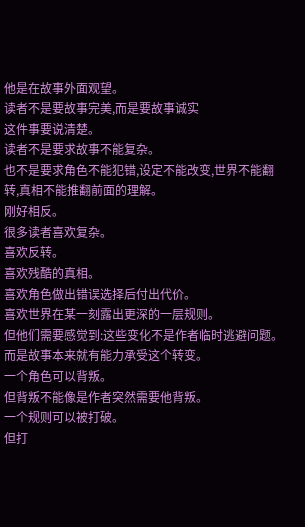他是在故事外面观望。
读者不是要故事完美,而是要故事诚实
这件事要说清楚。
读者不是要求故事不能复杂。
也不是要求角色不能犯错,设定不能改变,世界不能翻转,真相不能推翻前面的理解。
刚好相反。
很多读者喜欢复杂。
喜欢反转。
喜欢残酷的真相。
喜欢角色做出错误选择后付出代价。
喜欢世界在某一刻露出更深的一层规则。
但他们需要感觉到:这些变化不是作者临时逃避问题。
而是故事本来就有能力承受这个转变。
一个角色可以背叛。
但背叛不能像是作者突然需要他背叛。
一个规则可以被打破。
但打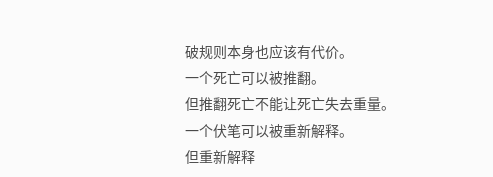破规则本身也应该有代价。
一个死亡可以被推翻。
但推翻死亡不能让死亡失去重量。
一个伏笔可以被重新解释。
但重新解释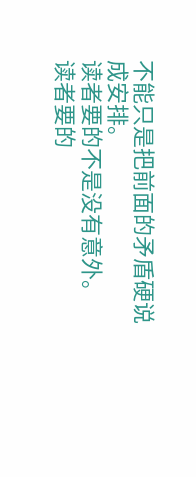不能只是把前面的矛盾硬说成安排。
读者要的不是没有意外。
读者要的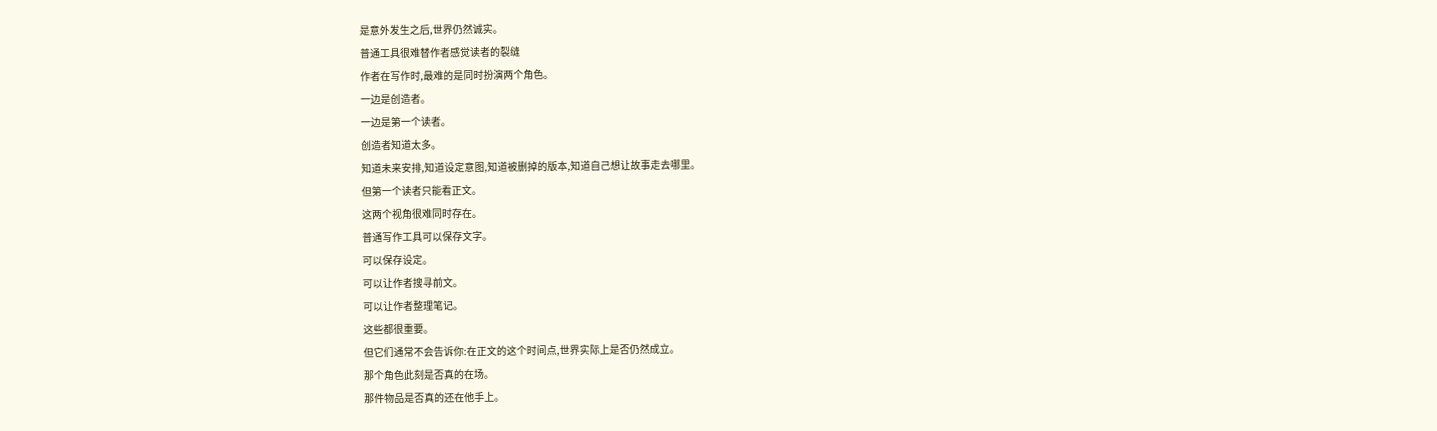是意外发生之后,世界仍然诚实。
普通工具很难替作者感觉读者的裂缝
作者在写作时,最难的是同时扮演两个角色。
一边是创造者。
一边是第一个读者。
创造者知道太多。
知道未来安排,知道设定意图,知道被删掉的版本,知道自己想让故事走去哪里。
但第一个读者只能看正文。
这两个视角很难同时存在。
普通写作工具可以保存文字。
可以保存设定。
可以让作者搜寻前文。
可以让作者整理笔记。
这些都很重要。
但它们通常不会告诉你:在正文的这个时间点,世界实际上是否仍然成立。
那个角色此刻是否真的在场。
那件物品是否真的还在他手上。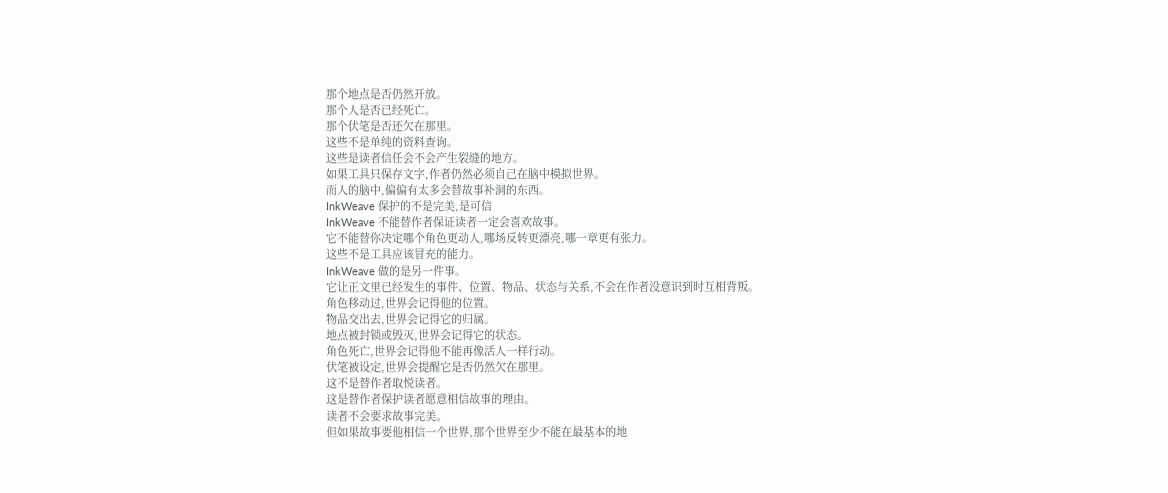那个地点是否仍然开放。
那个人是否已经死亡。
那个伏笔是否还欠在那里。
这些不是单纯的资料查询。
这些是读者信任会不会产生裂缝的地方。
如果工具只保存文字,作者仍然必须自己在脑中模拟世界。
而人的脑中,偏偏有太多会替故事补洞的东西。
InkWeave 保护的不是完美,是可信
InkWeave 不能替作者保证读者一定会喜欢故事。
它不能替你决定哪个角色更动人,哪场反转更漂亮,哪一章更有张力。
这些不是工具应该冒充的能力。
InkWeave 做的是另一件事。
它让正文里已经发生的事件、位置、物品、状态与关系,不会在作者没意识到时互相背叛。
角色移动过,世界会记得他的位置。
物品交出去,世界会记得它的归属。
地点被封锁或毁灭,世界会记得它的状态。
角色死亡,世界会记得他不能再像活人一样行动。
伏笔被设定,世界会提醒它是否仍然欠在那里。
这不是替作者取悦读者。
这是替作者保护读者愿意相信故事的理由。
读者不会要求故事完美。
但如果故事要他相信一个世界,那个世界至少不能在最基本的地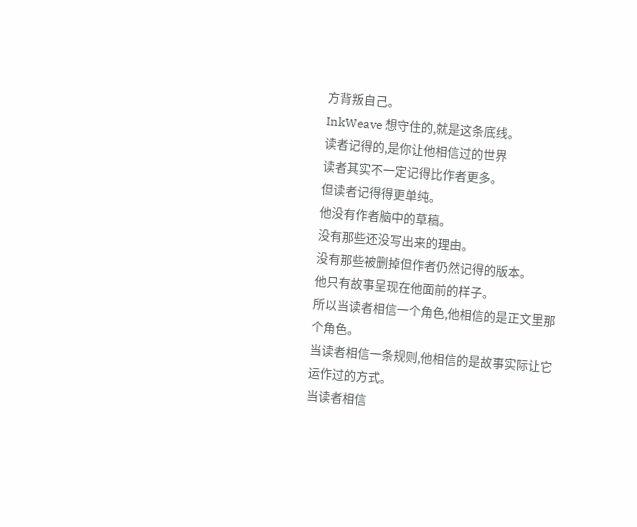方背叛自己。
InkWeave 想守住的,就是这条底线。
读者记得的,是你让他相信过的世界
读者其实不一定记得比作者更多。
但读者记得得更单纯。
他没有作者脑中的草稿。
没有那些还没写出来的理由。
没有那些被删掉但作者仍然记得的版本。
他只有故事呈现在他面前的样子。
所以当读者相信一个角色,他相信的是正文里那个角色。
当读者相信一条规则,他相信的是故事实际让它运作过的方式。
当读者相信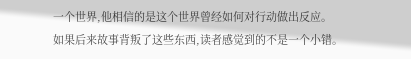一个世界,他相信的是这个世界曾经如何对行动做出反应。
如果后来故事背叛了这些东西,读者感觉到的不是一个小错。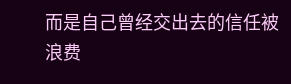而是自己曾经交出去的信任被浪费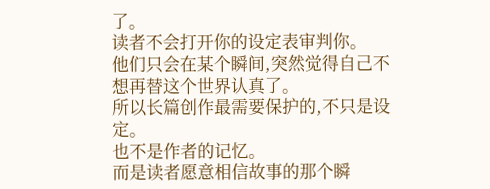了。
读者不会打开你的设定表审判你。
他们只会在某个瞬间,突然觉得自己不想再替这个世界认真了。
所以长篇创作最需要保护的,不只是设定。
也不是作者的记忆。
而是读者愿意相信故事的那个瞬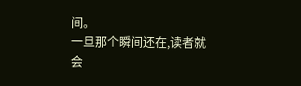间。
一旦那个瞬间还在,读者就会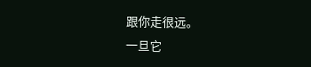跟你走很远。
一旦它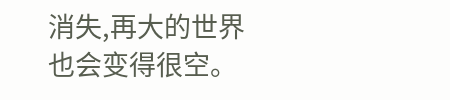消失,再大的世界也会变得很空。